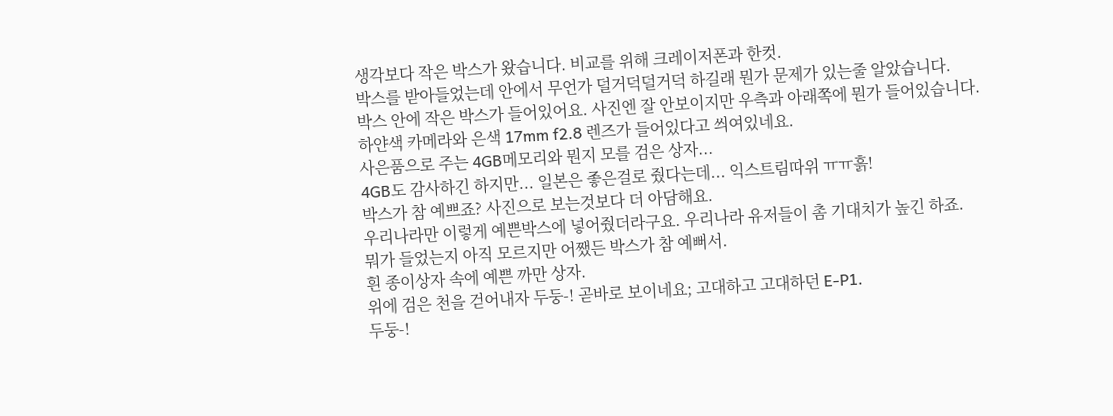생각보다 작은 박스가 왔습니다. 비교를 위해 크레이저폰과 한컷.
박스를 받아들었는데 안에서 무언가 덜거덕덜거덕 하길래 뭔가 문제가 있는줄 알았습니다.
박스 안에 작은 박스가 들어있어요. 사진엔 잘 안보이지만 우측과 아래쪽에 뭔가 들어있습니다.
하얀색 카메라와 은색 17mm f2.8 렌즈가 들어있다고 씌여있네요.
사은품으로 주는 4GB메모리와 뭔지 모를 검은 상자...
4GB도 감사하긴 하지만... 일본은 좋은걸로 줬다는데... 익스트림따위 ㅠㅠ흙!
박스가 참 예쁘죠? 사진으로 보는것보다 더 아담해요.
우리나라만 이렇게 예쁜박스에 넣어줬더라구요. 우리나라 유저들이 촘 기대치가 높긴 하죠.
뭐가 들었는지 아직 모르지만 어쨌든 박스가 참 예뻐서.
흰 종이상자 속에 예쁜 까만 상자.
위에 검은 천을 걷어내자 두둥-! 곧바로 보이네요; 고대하고 고대하던 E-P1.
두둥-!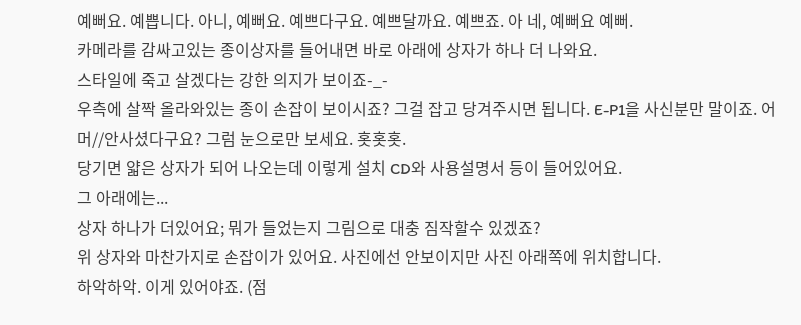예뻐요. 예쁩니다. 아니, 예뻐요. 예쁘다구요. 예쁘달까요. 예쁘죠. 아 네, 예뻐요 예뻐.
카메라를 감싸고있는 종이상자를 들어내면 바로 아래에 상자가 하나 더 나와요.
스타일에 죽고 살겠다는 강한 의지가 보이죠-_-
우측에 살짝 올라와있는 종이 손잡이 보이시죠? 그걸 잡고 당겨주시면 됩니다. E-P1을 사신분만 말이죠. 어머//안사셨다구요? 그럼 눈으로만 보세요. 홋홋홋.
당기면 얇은 상자가 되어 나오는데 이렇게 설치 CD와 사용설명서 등이 들어있어요.
그 아래에는...
상자 하나가 더있어요; 뭐가 들었는지 그림으로 대충 짐작할수 있겠죠?
위 상자와 마찬가지로 손잡이가 있어요. 사진에선 안보이지만 사진 아래쪽에 위치합니다.
하악하악. 이게 있어야죠. (점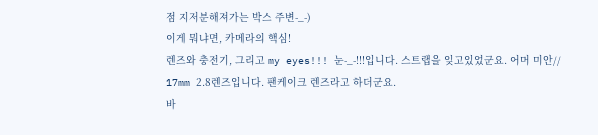점 지저분해져가는 박스 주변-_-)
이게 뭐냐면, 카메라의 핵심!
렌즈와 충전기, 그리고 my eyes!!! 눈-_-!!!입니다. 스트랩을 잊고있었군요. 어머 미안//
17mm 2.8렌즈입니다. 팬케이크 렌즈라고 하더군요.
바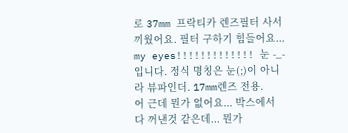로 37mm 프락티카 렌즈필터 사서 끼웠어요. 필터 구하기 힘들어요...
my eyes!!!!!!!!!!!!! 눈 -_- 입니다. 정식 명칭은 눈(;)이 아니라 뷰파인더. 17mm렌즈 전용.
어 근데 뭔가 없어요... 박스에서 다 꺼낸것 같은데... 뭔가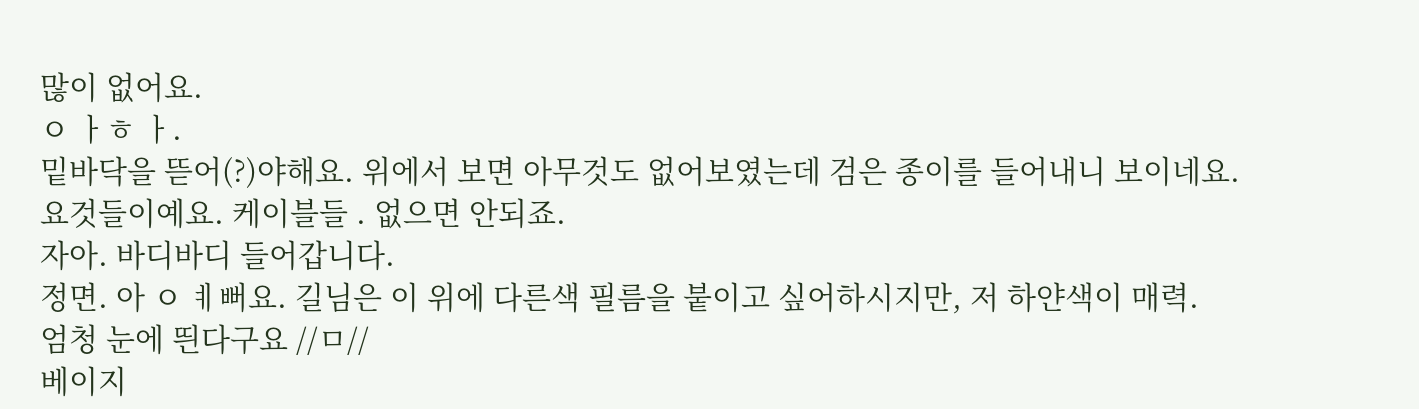많이 없어요.
ㅇ ㅏㅎ ㅏ.
밑바닥을 뜯어(?)야해요. 위에서 보면 아무것도 없어보였는데 검은 종이를 들어내니 보이네요.
요것들이예요. 케이블들 . 없으면 안되죠.
자아. 바디바디 들어갑니다.
정면. 아 ㅇ ㅖ뻐요. 길님은 이 위에 다른색 필름을 붙이고 싶어하시지만, 저 하얀색이 매력.
엄청 눈에 띈다구요 //ㅁ//
베이지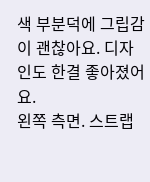색 부분덕에 그립감이 괜찮아요. 디자인도 한결 좋아졌어요.
왼쪽 측면. 스트랩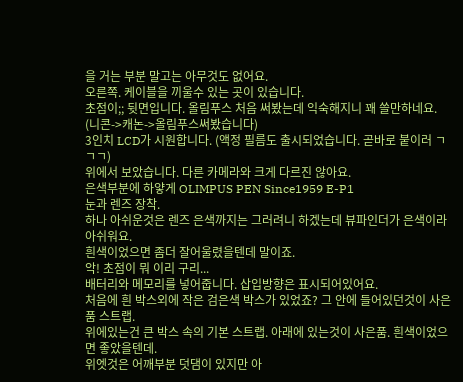을 거는 부분 말고는 아무것도 없어요.
오른쪽. 케이블을 끼울수 있는 곳이 있습니다.
초점이;; 뒷면입니다. 올림푸스 처음 써봤는데 익숙해지니 꽤 쓸만하네요.
(니콘->캐논->올림푸스써봤습니다)
3인치 LCD가 시원합니다. (액정 필름도 출시되었습니다. 곧바로 붙이러 ㄱㄱㄱ)
위에서 보았습니다. 다른 카메라와 크게 다르진 않아요.
은색부분에 하얗게 OLIMPUS PEN Since1959 E-P1
눈과 렌즈 장착.
하나 아쉬운것은 렌즈 은색까지는 그러려니 하겠는데 뷰파인더가 은색이라 아쉬워요.
흰색이었으면 좀더 잘어울렸을텐데 말이죠.
악! 초점이 뭐 이리 구리...
배터리와 메모리를 넣어줍니다. 삽입방향은 표시되어있어요.
처음에 흰 박스외에 작은 검은색 박스가 있었죠? 그 안에 들어있던것이 사은품 스트랩.
위에있는건 큰 박스 속의 기본 스트랩. 아래에 있는것이 사은품. 흰색이었으면 좋았을텐데.
위엣것은 어깨부분 덧댐이 있지만 아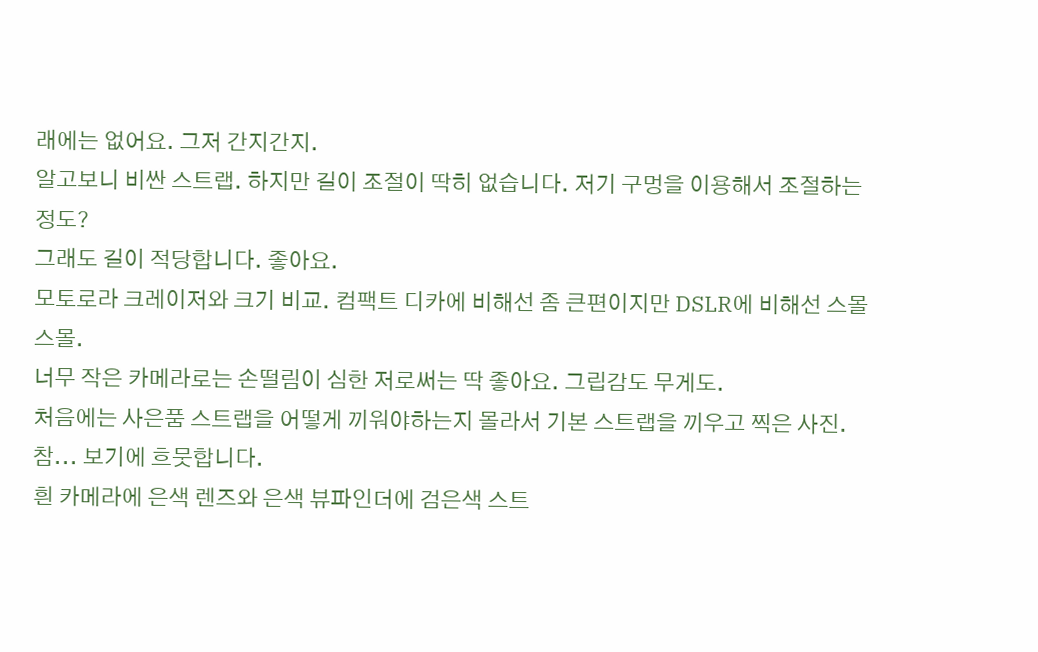래에는 없어요. 그저 간지간지.
알고보니 비싼 스트랩. 하지만 길이 조절이 딱히 없습니다. 저기 구멍을 이용해서 조절하는정도?
그래도 길이 적당합니다. 좋아요.
모토로라 크레이저와 크기 비교. 컴팩트 디카에 비해선 좀 큰편이지만 DSLR에 비해선 스몰스몰.
너무 작은 카메라로는 손떨림이 심한 저로써는 딱 좋아요. 그립감도 무게도.
처음에는 사은품 스트랩을 어떻게 끼워야하는지 몰라서 기본 스트랩을 끼우고 찍은 사진.
참... 보기에 흐뭇합니다.
흰 카메라에 은색 렌즈와 은색 뷰파인더에 검은색 스트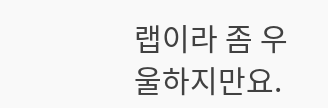랩이라 좀 우울하지만요.